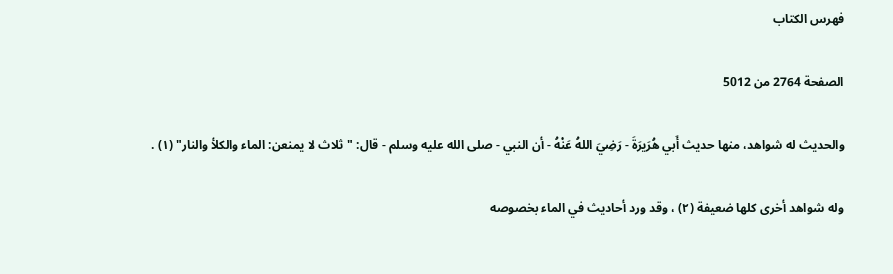فهرس الكتاب

الصفحة 2764 من 5012

والحديث له شواهد، منها حديث أَبي هُرَيرَةَ - رَضِيَ اللهُ عَنْهُ - أن النبي - صلى الله عليه وسلم - قال: "ثلاث لا يمنعن: الماء والكلأ والنار" (١) .

وله شواهد أخرى كلها ضعيفة (٢) ، وقد ورد أحاديث في الماء بخصوصه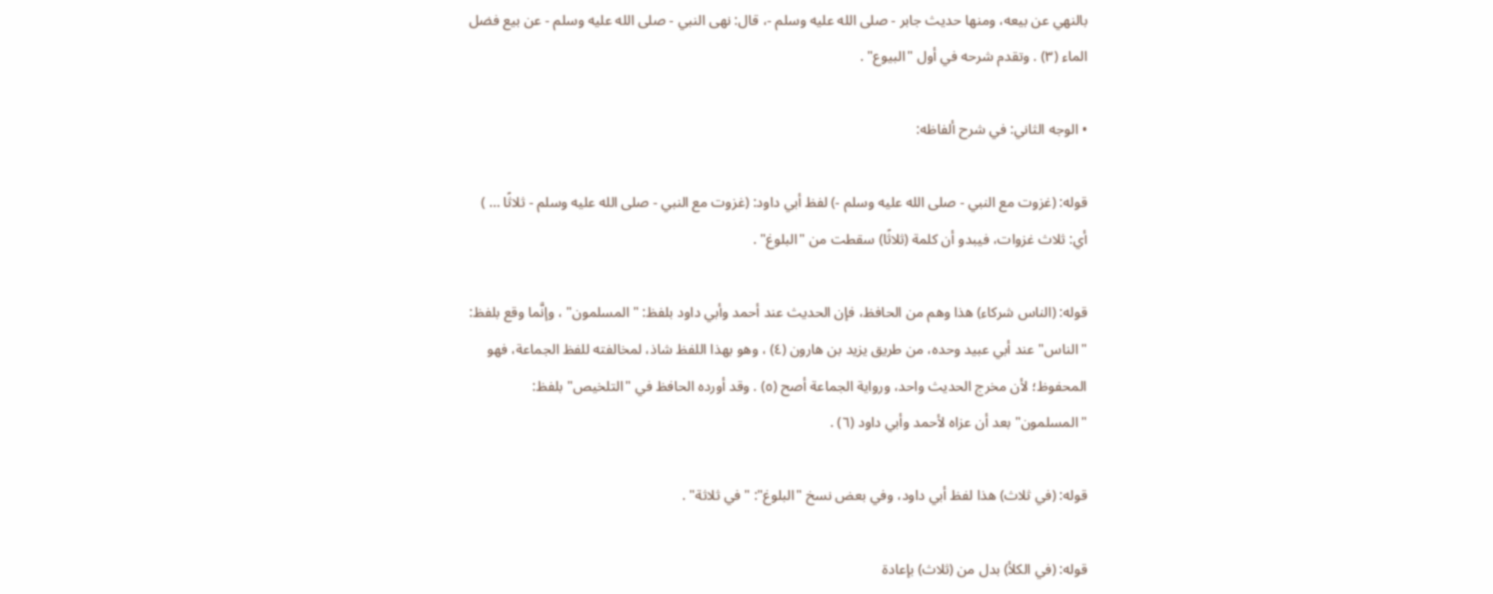بالنهي عن بيعه، ومنها حديث جابر - صلى الله عليه وسلم -، قال: نهى النبي - صلى الله عليه وسلم - عن بيع فضل الماء (٣) . وتقدم شرحه في أول "البيوع" .

• الوجه الثاني: في شرح ألفاظه:

قوله: (غزوت مع النبي - صلى الله عليه وسلم -) لفظ أبي داود: (غزوت مع النبي - صلى الله عليه وسلم - ثلاثًا … ) أي: ثلاث غزوات، فيبدو أن كلمة (ثلاثًا) سقطت من "البلوغ" .

قوله: (الناس شركاء) هذا وهم من الحافظ، فإن الحديث عند أحمد وأبي داود بلفظ: "المسلمون" ، وإنَّما وقع بلفظ: "الناس" عند أبي عبيد وحده، من طريق يزيد بن هارون (٤) ، وهو بهذا اللفظ شاذ، لمخالفته للفظ الجماعة، فهو المحفوظ؛ لأن مخرج الحديث واحد، ورواية الجماعة أصح (٥) . وقد أورده الحافظ في "التلخيص" بلفظ: "المسلمون" بعد أن عزاه لأحمد وأبي داود (٦) .

قوله: (في ثلاث) هذا لفظ أبي داود، وفي بعض نسخ "البلوغ": "في ثلاثة" .

قوله: (في الكلأ) بدل من (ثلاث) بإعادة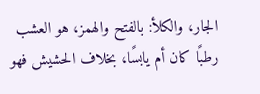الجار، والكلأ: بالفتح والهمز، هو العشب رطبًا كان أم يابسًا، بخلاف الحشيش فهو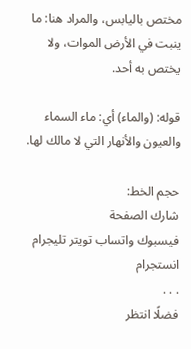مختص باليابس، والمراد هنا: ما ينبت في الأرض الموات، ولا يختص به أحد.

قوله: (والماء) أي: ماء السماء والعيون والأنهار التي لا مالك لها.

حجم الخط:
شارك الصفحة
فيسبوك واتساب تويتر تليجرام انستجرام
. . .
فضلًا انتظر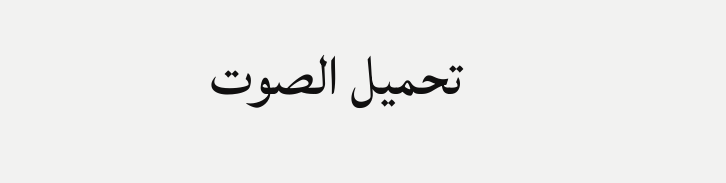تحميل الصوت